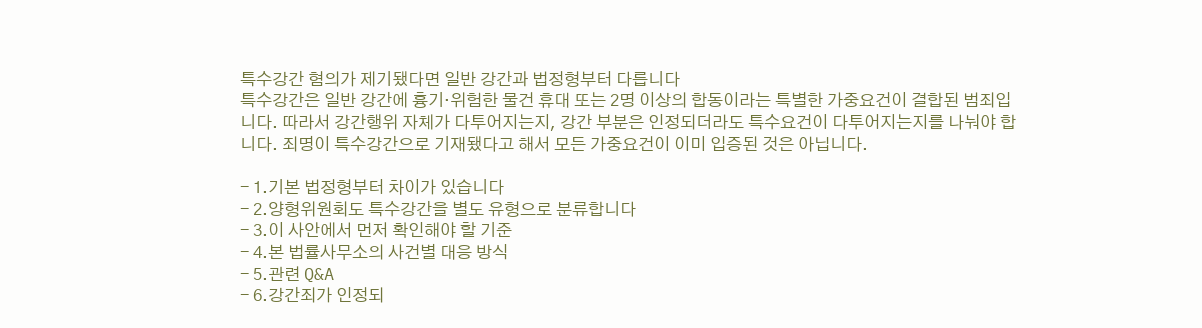특수강간 혐의가 제기됐다면 일반 강간과 법정형부터 다릅니다
특수강간은 일반 강간에 흉기·위험한 물건 휴대 또는 2명 이상의 합동이라는 특별한 가중요건이 결합된 범죄입니다. 따라서 강간행위 자체가 다투어지는지, 강간 부분은 인정되더라도 특수요건이 다투어지는지를 나눠야 합니다. 죄명이 특수강간으로 기재됐다고 해서 모든 가중요건이 이미 입증된 것은 아닙니다.

- 1.기본 법정형부터 차이가 있습니다
- 2.양형위원회도 특수강간을 별도 유형으로 분류합니다
- 3.이 사안에서 먼저 확인해야 할 기준
- 4.본 법률사무소의 사건별 대응 방식
- 5.관련 Q&A
- 6.강간죄가 인정되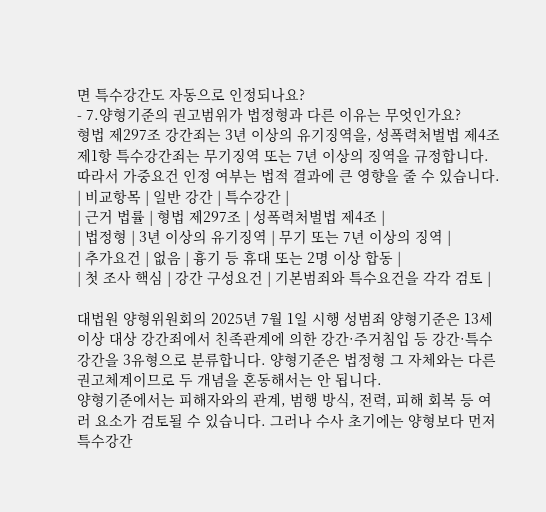면 특수강간도 자동으로 인정되나요?
- 7.양형기준의 권고범위가 법정형과 다른 이유는 무엇인가요?
형법 제297조 강간죄는 3년 이상의 유기징역을, 성폭력처벌법 제4조 제1항 특수강간죄는 무기징역 또는 7년 이상의 징역을 규정합니다. 따라서 가중요건 인정 여부는 법적 결과에 큰 영향을 줄 수 있습니다.
| 비교항목 | 일반 강간 | 특수강간 |
| 근거 법률 | 형법 제297조 | 성폭력처벌법 제4조 |
| 법정형 | 3년 이상의 유기징역 | 무기 또는 7년 이상의 징역 |
| 추가요건 | 없음 | 흉기 등 휴대 또는 2명 이상 합동 |
| 첫 조사 핵심 | 강간 구성요건 | 기본범죄와 특수요건을 각각 검토 |

대법원 양형위원회의 2025년 7월 1일 시행 성범죄 양형기준은 13세 이상 대상 강간죄에서 친족관계에 의한 강간·주거침입 등 강간·특수강간을 3유형으로 분류합니다. 양형기준은 법정형 그 자체와는 다른 권고체계이므로 두 개념을 혼동해서는 안 됩니다.
양형기준에서는 피해자와의 관계, 범행 방식, 전력, 피해 회복 등 여러 요소가 검토될 수 있습니다. 그러나 수사 초기에는 양형보다 먼저 특수강간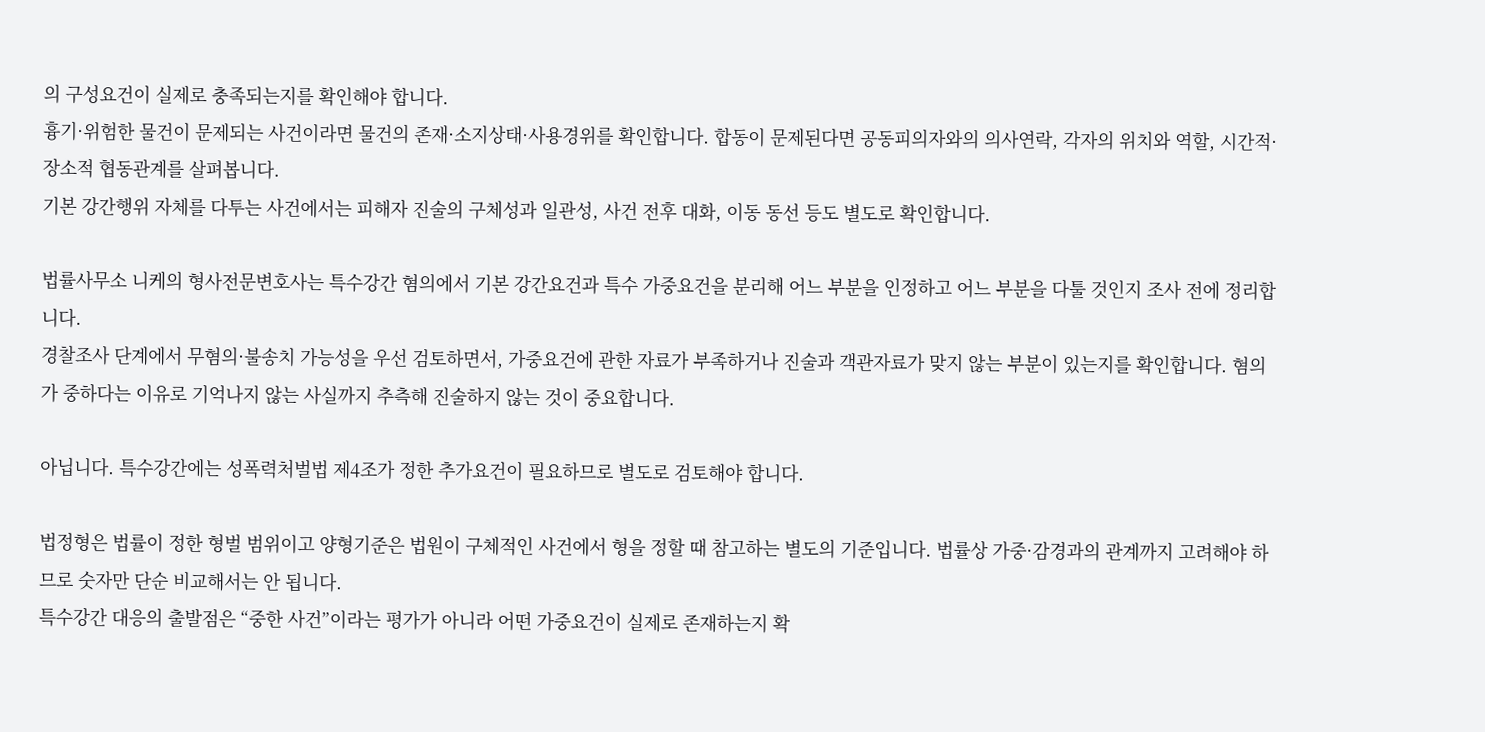의 구성요건이 실제로 충족되는지를 확인해야 합니다.
흉기·위험한 물건이 문제되는 사건이라면 물건의 존재·소지상태·사용경위를 확인합니다. 합동이 문제된다면 공동피의자와의 의사연락, 각자의 위치와 역할, 시간적·장소적 협동관계를 살펴봅니다.
기본 강간행위 자체를 다투는 사건에서는 피해자 진술의 구체성과 일관성, 사건 전후 대화, 이동 동선 등도 별도로 확인합니다.

법률사무소 니케의 형사전문변호사는 특수강간 혐의에서 기본 강간요건과 특수 가중요건을 분리해 어느 부분을 인정하고 어느 부분을 다툴 것인지 조사 전에 정리합니다.
경찰조사 단계에서 무혐의·불송치 가능성을 우선 검토하면서, 가중요건에 관한 자료가 부족하거나 진술과 객관자료가 맞지 않는 부분이 있는지를 확인합니다. 혐의가 중하다는 이유로 기억나지 않는 사실까지 추측해 진술하지 않는 것이 중요합니다.

아닙니다. 특수강간에는 성폭력처벌법 제4조가 정한 추가요건이 필요하므로 별도로 검토해야 합니다.

법정형은 법률이 정한 형벌 범위이고 양형기준은 법원이 구체적인 사건에서 형을 정할 때 참고하는 별도의 기준입니다. 법률상 가중·감경과의 관계까지 고려해야 하므로 숫자만 단순 비교해서는 안 됩니다.
특수강간 대응의 출발점은 “중한 사건”이라는 평가가 아니라 어떤 가중요건이 실제로 존재하는지 확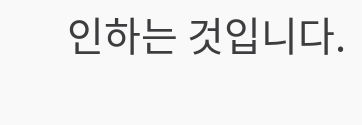인하는 것입니다.